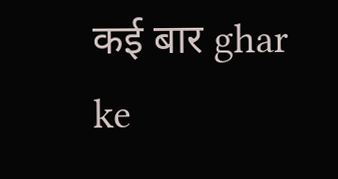कई बार ghar ke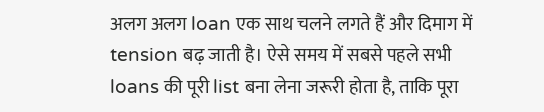अलग अलग loan एक साथ चलने लगते हैं और दिमाग में tension बढ़ जाती है। ऐसे समय में सबसे पहले सभी loans की पूरी list बना लेना जरूरी होता है, ताकि पूरा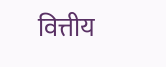वित्तीय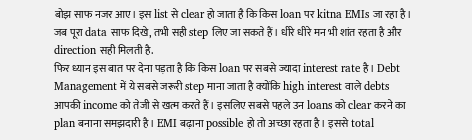बोझ साफ नजर आए। इस list से clear हो जाता है कि किस loan पर kitna EMIs जा रहा है। जब पूरा data साफ दिखे, तभी सही step लिए जा सकते हैं। धीरे धीरे मन भी शांत रहता है और direction सही मिलती है.
फिर ध्यान इस बात पर देना पड़ता है कि किस loan पर सबसे ज्यादा interest rate है। Debt Management में ये सबसे जरूरी step माना जाता है क्योंकि high interest वाले debts आपकी income को तेजी से खत्म करते हैं। इसलिए सबसे पहले उन loans को clear करने का plan बनाना समझदारी है। EMI बढ़ाना possible हो तो अच्छा रहता है। इससे total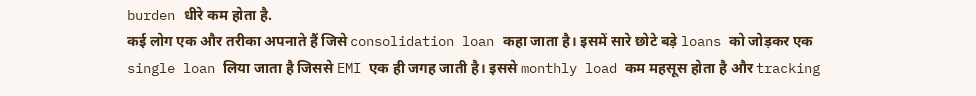burden धीरे कम होता है.
कई लोग एक और तरीका अपनाते हैं जिसे consolidation loan कहा जाता है। इसमें सारे छोटे बड़े loans को जोड़कर एक single loan लिया जाता है जिससे EMI एक ही जगह जाती है। इससे monthly load कम महसूस होता है और tracking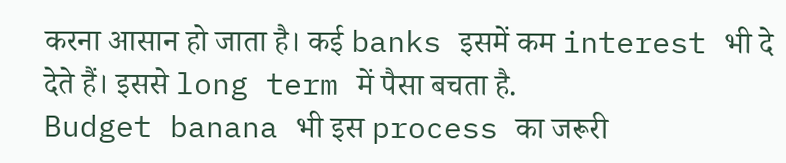करना आसान हो जाता है। कई banks इसमें कम interest भी दे देते हैं। इससे long term में पैसा बचता है.
Budget banana भी इस process का जरूरी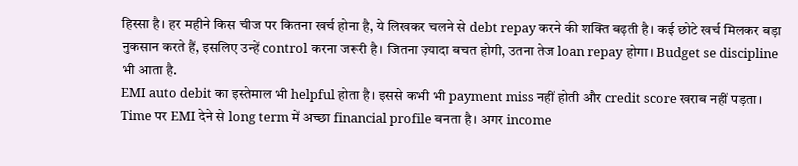हिस्सा है। हर महीने किस चीज पर कितना खर्च होना है, ये लिखकर चलने से debt repay करने की शक्ति बढ़ती है। कई छोटे खर्च मिलकर बड़ा नुकसान करते हैं, इसलिए उन्हें control करना जरूरी है। जितना ज़्यादा बचत होगी, उतना तेज loan repay होगा। Budget se discipline भी आता है.
EMI auto debit का इस्तेमाल भी helpful होता है। इससे कभी भी payment miss नहीं होती और credit score खराब नहीं पड़ता। Time पर EMI देने से long term में अच्छा financial profile बनता है। अगर income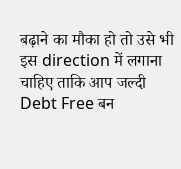बढ़ाने का मौका हो तो उसे भी इस direction में लगाना चाहिए ताकि आप जल्दी Debt Free बन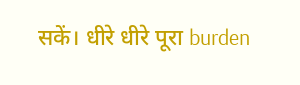सकें। धीरे धीरे पूरा burden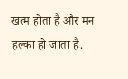खत्म होता है और मन हल्का हो जाता है.